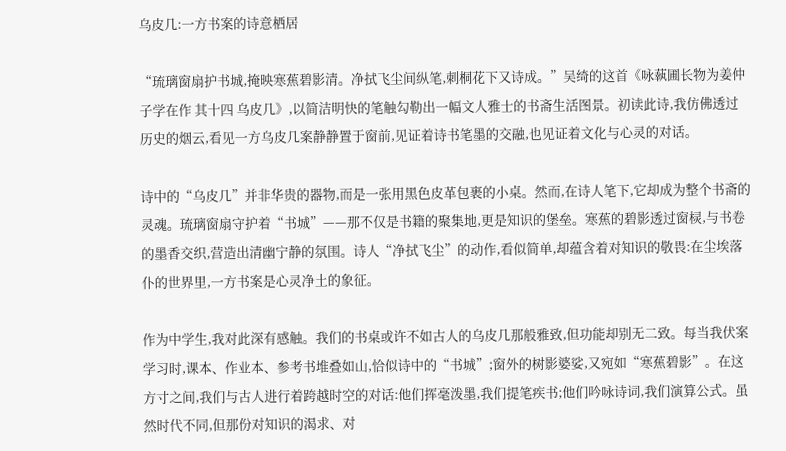乌皮几:一方书案的诗意栖居

“琉璃窗扇护书城,掩映寒蕉碧影清。净拭飞尘间纵笔,刺桐花下又诗成。”吴绮的这首《咏蓻圃长物为姜仲子学在作 其十四 乌皮几》,以简洁明快的笔触勾勒出一幅文人雅士的书斋生活图景。初读此诗,我仿佛透过历史的烟云,看见一方乌皮几案静静置于窗前,见证着诗书笔墨的交融,也见证着文化与心灵的对话。

诗中的“乌皮几”并非华贵的器物,而是一张用黑色皮革包裹的小桌。然而,在诗人笔下,它却成为整个书斋的灵魂。琉璃窗扇守护着“书城”——那不仅是书籍的聚集地,更是知识的堡垒。寒蕉的碧影透过窗棂,与书卷的墨香交织,营造出清幽宁静的氛围。诗人“净拭飞尘”的动作,看似简单,却蕴含着对知识的敬畏:在尘埃落仆的世界里,一方书案是心灵净土的象征。

作为中学生,我对此深有感触。我们的书桌或许不如古人的乌皮几那般雅致,但功能却别无二致。每当我伏案学习时,课本、作业本、参考书堆叠如山,恰似诗中的“书城”;窗外的树影婆娑,又宛如“寒蕉碧影”。在这方寸之间,我们与古人进行着跨越时空的对话:他们挥毫泼墨,我们提笔疾书;他们吟咏诗词,我们演算公式。虽然时代不同,但那份对知识的渴求、对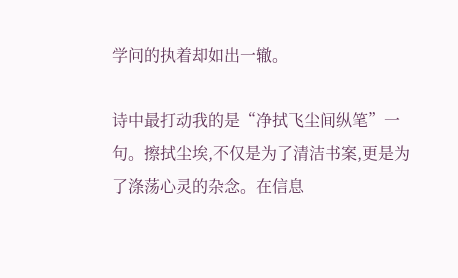学问的执着却如出一辙。

诗中最打动我的是“净拭飞尘间纵笔”一句。擦拭尘埃,不仅是为了清洁书案,更是为了涤荡心灵的杂念。在信息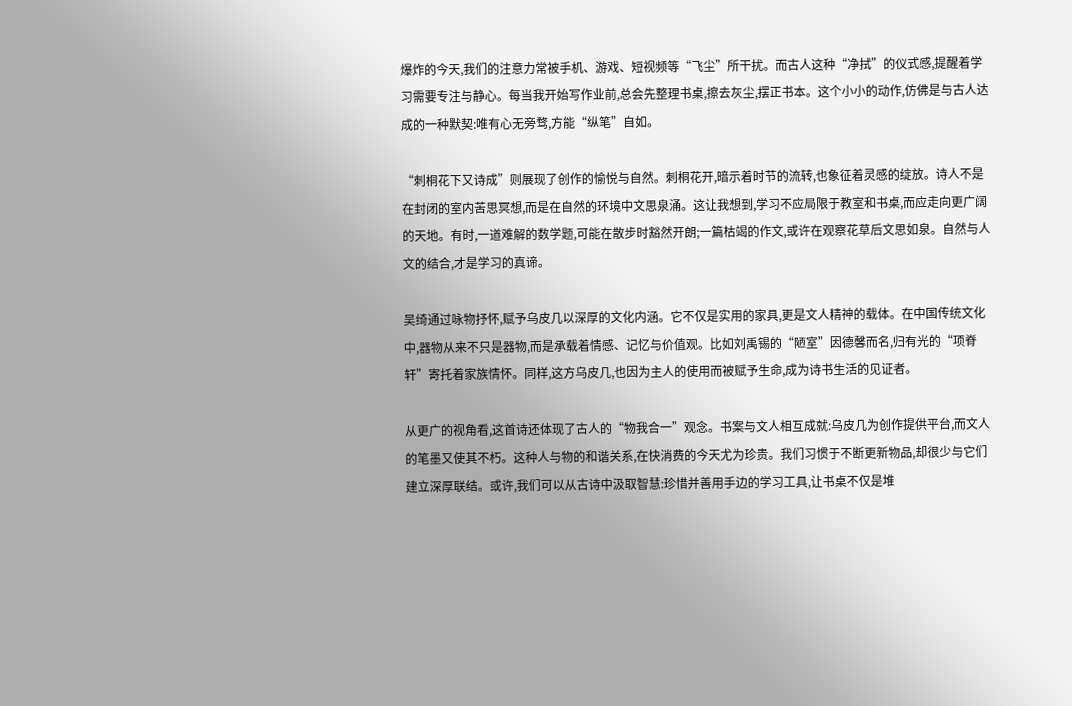爆炸的今天,我们的注意力常被手机、游戏、短视频等“飞尘”所干扰。而古人这种“净拭”的仪式感,提醒着学习需要专注与静心。每当我开始写作业前,总会先整理书桌,擦去灰尘,摆正书本。这个小小的动作,仿佛是与古人达成的一种默契:唯有心无旁骛,方能“纵笔”自如。

“刺桐花下又诗成”则展现了创作的愉悦与自然。刺桐花开,暗示着时节的流转,也象征着灵感的绽放。诗人不是在封闭的室内苦思冥想,而是在自然的环境中文思泉涌。这让我想到,学习不应局限于教室和书桌,而应走向更广阔的天地。有时,一道难解的数学题,可能在散步时豁然开朗;一篇枯竭的作文,或许在观察花草后文思如泉。自然与人文的结合,才是学习的真谛。

吴绮通过咏物抒怀,赋予乌皮几以深厚的文化内涵。它不仅是实用的家具,更是文人精神的载体。在中国传统文化中,器物从来不只是器物,而是承载着情感、记忆与价值观。比如刘禹锡的“陋室”因德馨而名,归有光的“项脊轩”寄托着家族情怀。同样,这方乌皮几,也因为主人的使用而被赋予生命,成为诗书生活的见证者。

从更广的视角看,这首诗还体现了古人的“物我合一”观念。书案与文人相互成就:乌皮几为创作提供平台,而文人的笔墨又使其不朽。这种人与物的和谐关系,在快消费的今天尤为珍贵。我们习惯于不断更新物品,却很少与它们建立深厚联结。或许,我们可以从古诗中汲取智慧:珍惜并善用手边的学习工具,让书桌不仅是堆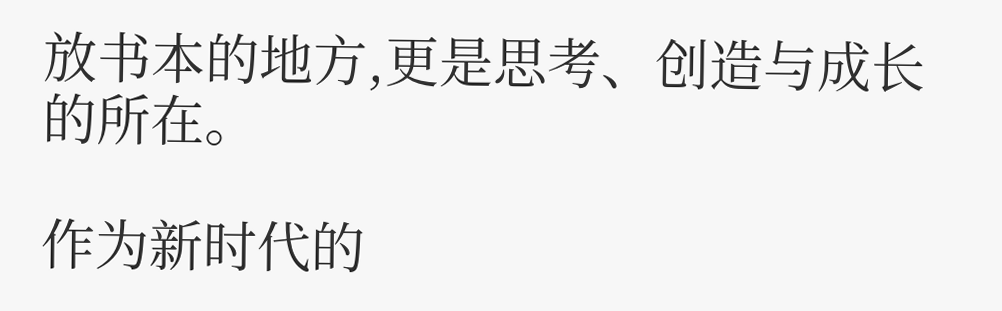放书本的地方,更是思考、创造与成长的所在。

作为新时代的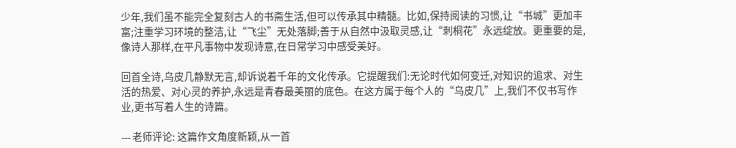少年,我们虽不能完全复刻古人的书斋生活,但可以传承其中精髓。比如,保持阅读的习惯,让“书城”更加丰富;注重学习环境的整洁,让“飞尘”无处落脚;善于从自然中汲取灵感,让“刺桐花”永远绽放。更重要的是,像诗人那样,在平凡事物中发现诗意,在日常学习中感受美好。

回首全诗,乌皮几静默无言,却诉说着千年的文化传承。它提醒我们:无论时代如何变迁,对知识的追求、对生活的热爱、对心灵的养护,永远是青春最美丽的底色。在这方属于每个人的“乌皮几”上,我们不仅书写作业,更书写着人生的诗篇。

--- 老师评论: 这篇作文角度新颖,从一首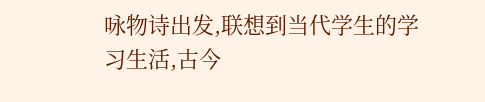咏物诗出发,联想到当代学生的学习生活,古今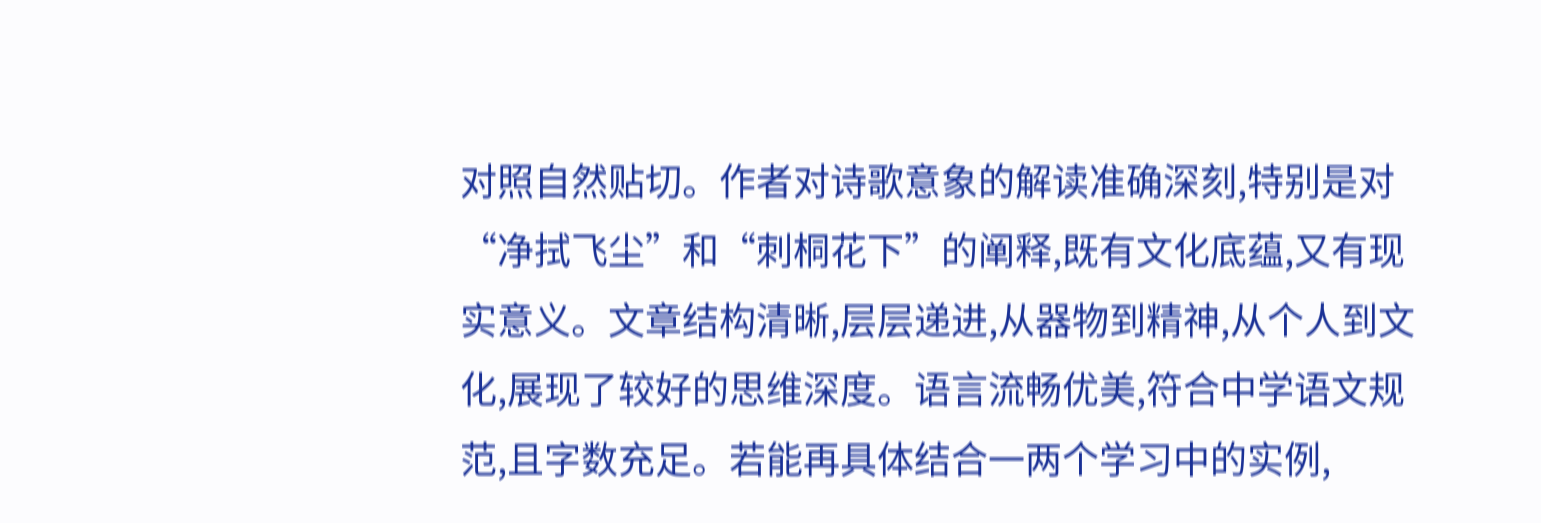对照自然贴切。作者对诗歌意象的解读准确深刻,特别是对“净拭飞尘”和“刺桐花下”的阐释,既有文化底蕴,又有现实意义。文章结构清晰,层层递进,从器物到精神,从个人到文化,展现了较好的思维深度。语言流畅优美,符合中学语文规范,且字数充足。若能再具体结合一两个学习中的实例,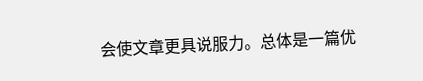会使文章更具说服力。总体是一篇优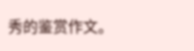秀的鉴赏作文。